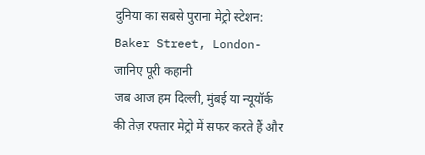दुनिया का सबसे पुराना मेट्रो स्टेशन: Baker Street, London- जानिए पूरी कहानी
जब आज हम दिल्ली, मुंबई या न्यूयॉर्क की तेज़ रफ्तार मेट्रो में सफर करते हैं और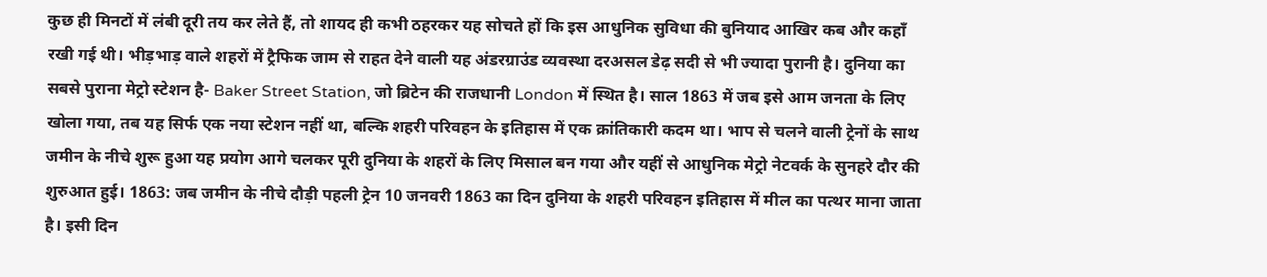कुछ ही मिनटों में लंबी दूरी तय कर लेते हैं, तो शायद ही कभी ठहरकर यह सोचते हों कि इस आधुनिक सुविधा की बुनियाद आखिर कब और कहाँ रखी गई थी। भीड़भाड़ वाले शहरों में ट्रैफिक जाम से राहत देने वाली यह अंडरग्राउंड व्यवस्था दरअसल डेढ़ सदी से भी ज्यादा पुरानी है। दुनिया का सबसे पुराना मेट्रो स्टेशन है- Baker Street Station, जो ब्रिटेन की राजधानी London में स्थित है। साल 1863 में जब इसे आम जनता के लिए खोला गया, तब यह सिर्फ एक नया स्टेशन नहीं था, बल्कि शहरी परिवहन के इतिहास में एक क्रांतिकारी कदम था। भाप से चलने वाली ट्रेनों के साथ जमीन के नीचे शुरू हुआ यह प्रयोग आगे चलकर पूरी दुनिया के शहरों के लिए मिसाल बन गया और यहीं से आधुनिक मेट्रो नेटवर्क के सुनहरे दौर की शुरुआत हुई। 1863: जब जमीन के नीचे दौड़ी पहली ट्रेन 10 जनवरी 1863 का दिन दुनिया के शहरी परिवहन इतिहास में मील का पत्थर माना जाता है। इसी दिन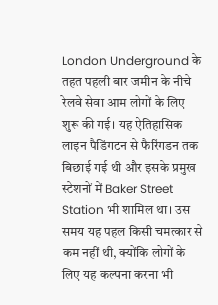London Underground के तहत पहली बार जमीन के नीचे रेलवे सेवा आम लोगों के लिए शुरू की गई। यह ऐतिहासिक लाइन पैडिंगटन से फैरिंगडन तक बिछाई गई थी और इसके प्रमुख स्टेशनों में Baker Street Station भी शामिल था। उस समय यह पहल किसी चमत्कार से कम नहीं थी, क्योंकि लोगों के लिए यह कल्पना करना भी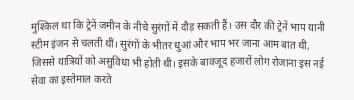मुश्किल था कि ट्रेनें जमीन के नीचे सुरंगों में दौड़ सकती हैं। उस दौर की ट्रेनें भाप यानी स्टीम इंजन से चलती थीं। सुरंगों के भीतर धुआं और भाप भर जाना आम बात थी, जिससे यात्रियों को असुविधा भी होती थी। इसके बावजूद हजारों लोग रोजाना इस नई सेवा का इस्तेमाल करते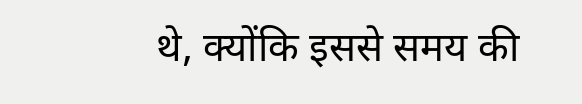थे, क्योंकि इससे समय की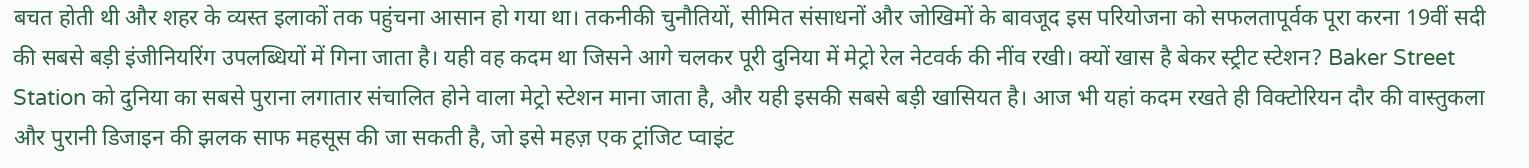बचत होती थी और शहर के व्यस्त इलाकों तक पहुंचना आसान हो गया था। तकनीकी चुनौतियों, सीमित संसाधनों और जोखिमों के बावजूद इस परियोजना को सफलतापूर्वक पूरा करना 19वीं सदी की सबसे बड़ी इंजीनियरिंग उपलब्धियों में गिना जाता है। यही वह कदम था जिसने आगे चलकर पूरी दुनिया में मेट्रो रेल नेटवर्क की नींव रखी। क्यों खास है बेकर स्ट्रीट स्टेशन? Baker Street Station को दुनिया का सबसे पुराना लगातार संचालित होने वाला मेट्रो स्टेशन माना जाता है, और यही इसकी सबसे बड़ी खासियत है। आज भी यहां कदम रखते ही विक्टोरियन दौर की वास्तुकला और पुरानी डिजाइन की झलक साफ महसूस की जा सकती है, जो इसे महज़ एक ट्रांजिट प्वाइंट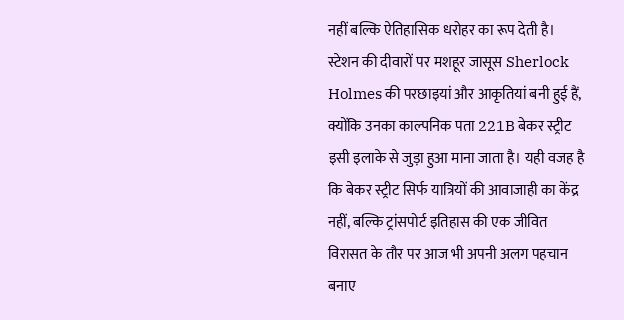नहीं बल्कि ऐतिहासिक धरोहर का रूप देती है। स्टेशन की दीवारों पर मशहूर जासूस Sherlock Holmes की परछाइयां और आकृतियां बनी हुई हैं, क्योंकि उनका काल्पनिक पता 221B बेकर स्ट्रीट इसी इलाके से जुड़ा हुआ माना जाता है। यही वजह है कि बेकर स्ट्रीट सिर्फ यात्रियों की आवाजाही का केंद्र नहीं, बल्कि ट्रांसपोर्ट इतिहास की एक जीवित विरासत के तौर पर आज भी अपनी अलग पहचान बनाए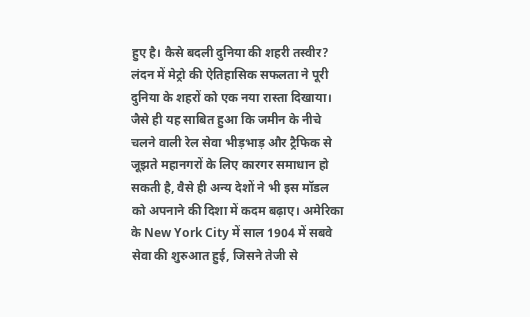हुए है। कैसे बदली दुनिया की शहरी तस्वीर? लंदन में मेट्रो की ऐतिहासिक सफलता ने पूरी दुनिया के शहरों को एक नया रास्ता दिखाया। जैसे ही यह साबित हुआ कि जमीन के नीचे चलने वाली रेल सेवा भीड़भाड़ और ट्रैफिक से जूझते महानगरों के लिए कारगर समाधान हो सकती है, वैसे ही अन्य देशों ने भी इस मॉडल को अपनाने की दिशा में कदम बढ़ाए। अमेरिका के New York City में साल 1904 में सबवे सेवा की शुरुआत हुई, जिसने तेजी से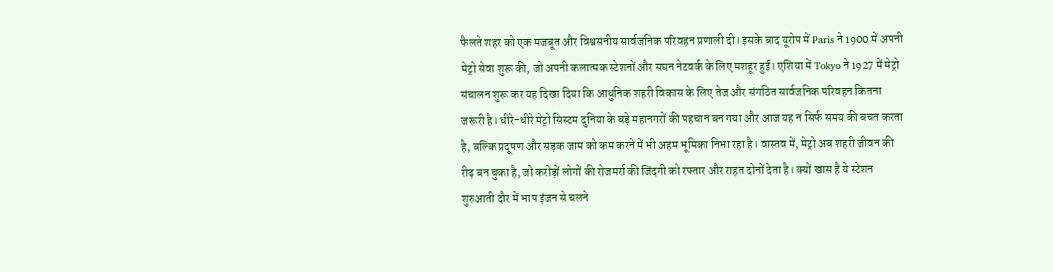फैलते शहर को एक मजबूत और विश्वसनीय सार्वजनिक परिवहन प्रणाली दी। इसके बाद यूरोप में Paris ने 1900 में अपनी मेट्रो सेवा शुरू की, जो अपनी कलात्मक स्टेशनों और सघन नेटवर्क के लिए मशहूर हुई। एशिया में Tokyo ने 1927 में मेट्रो संचालन शुरू कर यह दिखा दिया कि आधुनिक शहरी विकास के लिए तेज और संगठित सार्वजनिक परिवहन कितना जरूरी है। धीरे-धीरे मेट्रो सिस्टम दुनिया के बड़े महानगरों की पहचान बन गया और आज यह न सिर्फ समय की बचत करता है, बल्कि प्रदूषण और सड़क जाम को कम करने में भी अहम भूमिका निभा रहा है। वास्तव में, मेट्रो अब शहरी जीवन की रीढ़ बन चुका है, जो करोड़ों लोगों की रोजमर्रा की जिंदगी को रफ्तार और राहत दोनों देता है। क्यों खास है ये स्टेशन शुरुआती दौर में भाप इंजन से चलने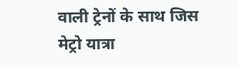वाली ट्रेनों के साथ जिस मेट्रो यात्रा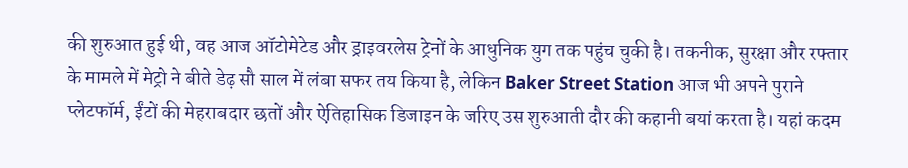की शुरुआत हुई थी, वह आज ऑटोमेटेड और ड्राइवरलेस ट्रेनों के आधुनिक युग तक पहुंच चुकी है। तकनीक, सुरक्षा और रफ्तार के मामले में मेट्रो ने बीते डेढ़ सौ साल में लंबा सफर तय किया है, लेकिन Baker Street Station आज भी अपने पुराने प्लेटफॉर्म, ईंटों की मेहराबदार छतों और ऐतिहासिक डिजाइन के जरिए उस शुरुआती दौर की कहानी बयां करता है। यहां कदम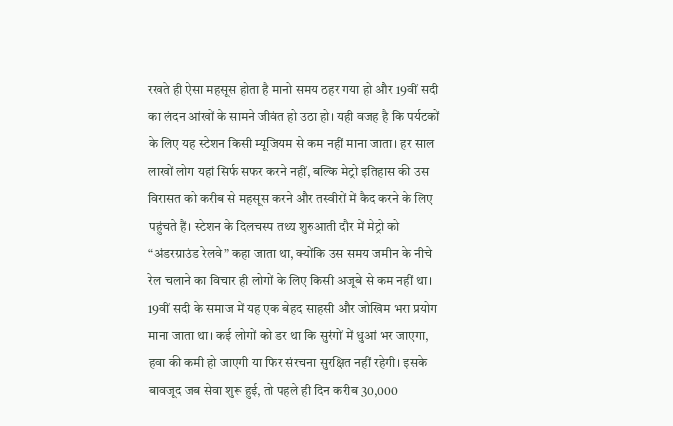रखते ही ऐसा महसूस होता है मानो समय ठहर गया हो और 19वीं सदी का लंदन आंखों के सामने जीवंत हो उठा हो। यही वजह है कि पर्यटकों के लिए यह स्टेशन किसी म्यूजियम से कम नहीं माना जाता। हर साल लाखों लोग यहां सिर्फ सफर करने नहीं, बल्कि मेट्रो इतिहास की उस विरासत को करीब से महसूस करने और तस्वीरों में कैद करने के लिए पहुंचते हैं। स्टेशन के दिलचस्प तथ्य शुरुआती दौर में मेट्रो को “अंडरग्राउंड रेलवे” कहा जाता था, क्योंकि उस समय जमीन के नीचे रेल चलाने का विचार ही लोगों के लिए किसी अजूबे से कम नहीं था। 19वीं सदी के समाज में यह एक बेहद साहसी और जोखिम भरा प्रयोग माना जाता था। कई लोगों को डर था कि सुरंगों में धुआं भर जाएगा, हवा की कमी हो जाएगी या फिर संरचना सुरक्षित नहीं रहेगी। इसके बावजूद जब सेवा शुरू हुई, तो पहले ही दिन करीब 30,000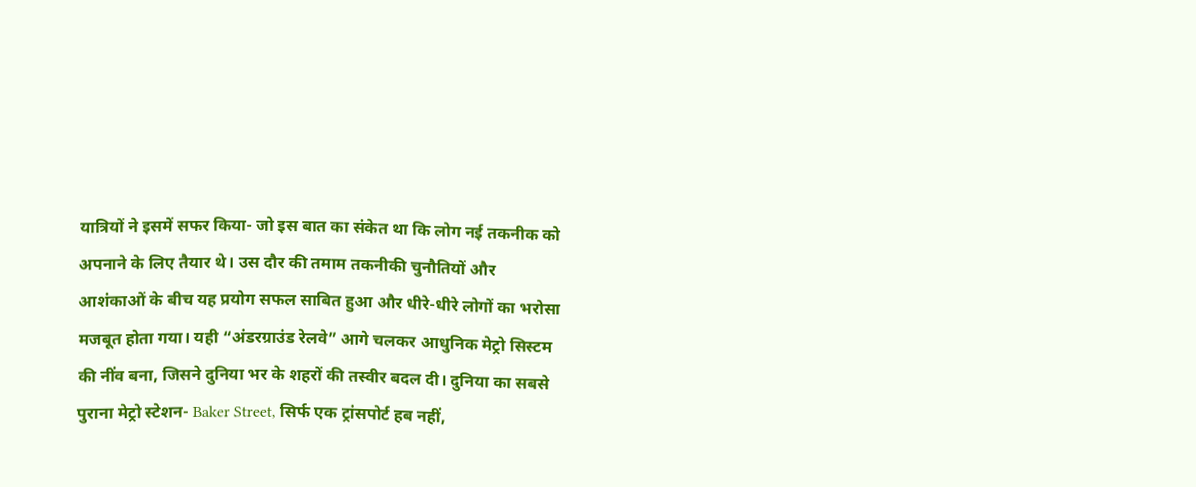यात्रियों ने इसमें सफर किया- जो इस बात का संकेत था कि लोग नई तकनीक को अपनाने के लिए तैयार थे। उस दौर की तमाम तकनीकी चुनौतियों और आशंकाओं के बीच यह प्रयोग सफल साबित हुआ और धीरे-धीरे लोगों का भरोसा मजबूत होता गया। यही “अंडरग्राउंड रेलवे” आगे चलकर आधुनिक मेट्रो सिस्टम की नींव बना, जिसने दुनिया भर के शहरों की तस्वीर बदल दी। दुनिया का सबसे पुराना मेट्रो स्टेशन- Baker Street, सिर्फ एक ट्रांसपोर्ट हब नहीं,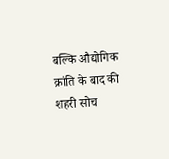बल्कि औद्योगिक क्रांति के बाद की शहरी सोच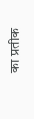का प्रतीक